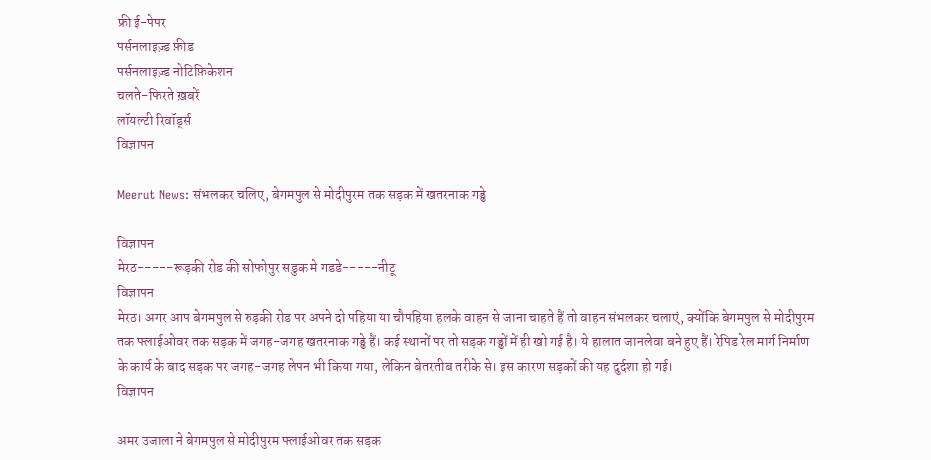फ्री ई-पेपर
पर्सनलाइज़्ड फ़ीड
पर्सनलाइज़्ड नोटिफ़िकेशन
चलते-फिरते ख़बरें
लॉयल्टी रिवॉर्ड्स
विज्ञापन

Meerut News: संभलकर चलिए, बेगमपुल से मोदीपुरम तक सड़क में खतरनाक गड्ढे

विज्ञापन
मेरठ-----रूड़की रोड की सोफोपुर सडुक मे गडडे-----नीटू
विज्ञापन
मेरठ। अगर आप बेगमपुल से रुड़की रोड पर अपने दो पहिया या चौपहिया हलके वाहन से जाना चाहते हैं तो वाहन संभलकर चलाएं, क्योंकि बेगमपुल से मोदीपुरम तक फ्लाईओवर तक सड़क में जगह-जगह खतरनाक गड्ढे हैं। कई स्थानों पर तो सड़क गड्ढों में ही खो गई है। ये हालात जानलेवा बने हुए हैं। रेपिड रेल मार्ग निर्माण के कार्य के बाद सड़क पर जगह-जगह लेपन भी किया गया, लेकिन बेतरतीब तरीके से। इस कारण सड़कों की यह दुर्दशा हो गई।
विज्ञापन

अमर उजाला ने बेगमपुल से मोदीपुरम फ्लाईओवर तक सड़क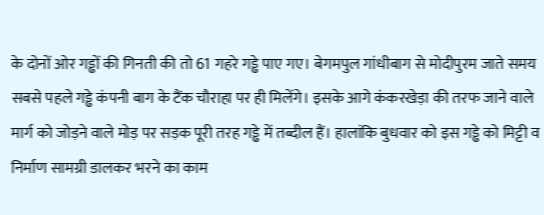के दोनों ओर गड्ढों की गिनती की तो 61 गहरे गड्ढे पाए गए। बेगमपुल गांधीबाग से मोदीपुरम जाते समय सबसे पहले गड्ढे कंपनी बाग के टैंक चौराहा पर ही मिलेंगे। इसके आगे कंकरखेड़ा की तरफ जाने वाले मार्ग को जोड़ने वाले मोड़ पर सड़क पूरी तरह गड्ढे में तब्दील हैं। हालांकि बुधवार को इस गड्ढे को मिट्टी व निर्माण सामग्री डालकर भरने का काम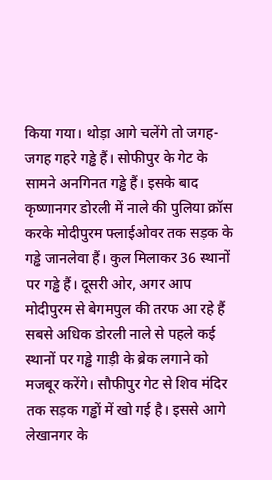किया गया। थोड़ा आगे चलेंगे तो जगह-जगह गहरे गड्ढे हैं। सोफीपुर के गेट के सामने अनगिनत गड्ढे हैं। इसके बाद कृष्णानगर डोरली में नाले की पुलिया क्रॉस करके मोदीपुरम फ्लाईओवर तक सड़क के गड्ढे जानलेवा हैं। कुल मिलाकर 36 स्थानों पर गड्ढे हैं। दूसरी ओर, अगर आप मोदीपुरम से बेगमपुल की तरफ आ रहे हैं सबसे अधिक डोरली नाले से पहले कई स्थानों पर गड्ढे गाड़ी के ब्रेक लगाने को मजबूर करेंगे। सौफीपुर गेट से शिव मंदिर तक सड़क गड्ढों में खो गई है। इससे आगे लेखानगर के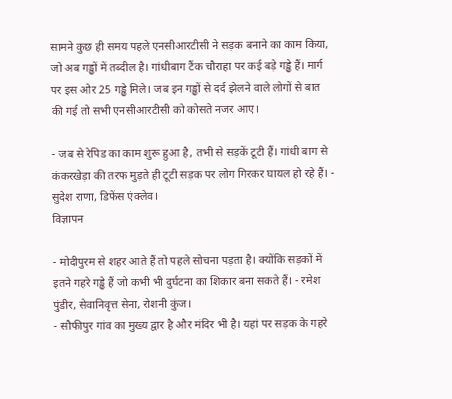सामने कुछ ही समय पहले एनसीआरटीसी ने सड़क बनाने का काम किया, जो अब गड्ढों में तब्दील है। गांधीबाग टैंक चौराहा पर कई बड़े गड्ढे हैं। मार्ग पर इस ओर 25 गड्ढे मिले। जब इन गड्ढों से दर्द झेलने वाले लोगों से बात की गई तो सभी एनसीआरटीसी को कोसते नजर आए।

- जब से रेपिड का काम शुरू हुआ है, तभी से सड़कें टूटी हैं। गांधी बाग से कंकरखेड़ा की तरफ मुड़ते ही टूटी सड़क पर लोग गिरकर घायल हो रहे हैं। - सुदेश राणा, डिफेंस एंक्लेव।
विज्ञापन

- मोदीपुरम से शहर आते हैं तो पहले सोचना पड़ता है। क्योंकि सड़कों में इतने गहरे गड्ढे हैं जो कभी भी दुर्घटना का शिकार बना सकते हैं। - रमेश पुंडीर, सेवानिवृत्त सेना, रोशनी कुंज।
- सौफीपुर गांव का मुख्य द्वार है और मंदिर भी है। यहां पर सड़क के गहरे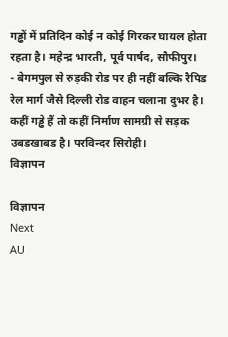गड्ढों में प्रतिदिन कोई न कोई गिरकर घायल होता रहता है। महेन्द्र भारती, पूर्व पार्षद, सौफीपुर।
- बेगमपुल से रुड़की रोड पर ही नहीं बल्कि रैपिड रेल मार्ग जैसे दिल्ली रोड वाहन चलाना दुभर है। कहीं गड्ढे हैं तो कहीं निर्माण सामग्री से सड़क उबडखाबड है। परविन्दर सिरोही।
विज्ञापन

विज्ञापन
Next
AU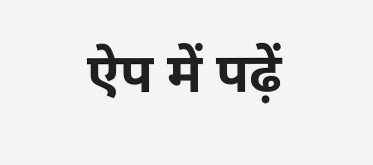ऐप में पढ़ें